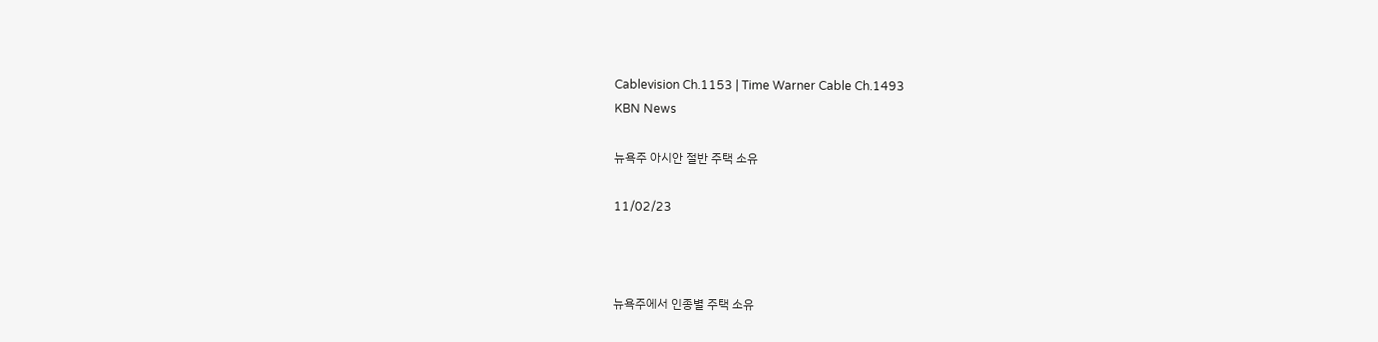Cablevision Ch.1153 | Time Warner Cable Ch.1493
KBN News

뉴욕주 아시안 절반 주택 소유

11/02/23



뉴욕주에서 인종별 주택 소유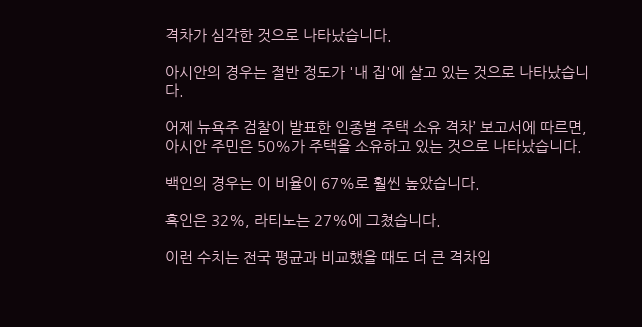격차가 심각한 것으로 나타났습니다.

아시안의 경우는 절반 정도가 '내 집'에 살고 있는 것으로 나타났습니다.

어제 뉴욕주 검찰이 발표한 인종별 주택 소유 격차’ 보고서에 따르면, 아시안 주민은 50%가 주택을 소유하고 있는 것으로 나타났습니다.

백인의 경우는 이 비율이 67%로 훨씬 높았습니다.

흑인은 32%, 라티노는 27%에 그쳤습니다.

이런 수치는 전국 평균과 비교했을 때도 더 큰 격차입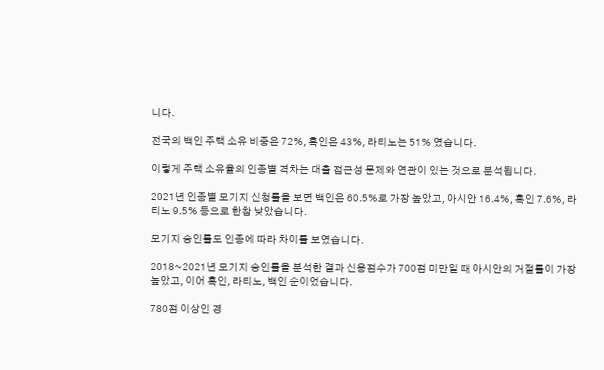니다.

전국의 백인 주택 소유 비중은 72%, 흑인은 43%, 라티노는 51% 였습니다.

이렇게 주택 소유율의 인종별 격차는 대출 접근성 문제와 연관이 있는 것으로 분석됩니다.

2021년 인종별 모기지 신청률을 보면 백인은 60.5%로 가장 높았고, 아시안 16.4%, 흑인 7.6%, 라티노 9.5% 등으로 한참 낮았습니다.

모기지 승인률도 인종에 따라 차이를 보였습니다.

2018~2021년 모기지 승인률을 분석한 결과 신용점수가 700점 미만일 때 아시안의 거절률이 가장 높았고, 이어 흑인, 라티노, 백인 순이었습니다.

780점 이상인 경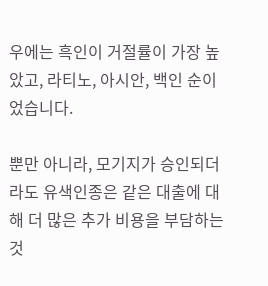우에는 흑인이 거절률이 가장 높았고, 라티노, 아시안, 백인 순이었습니다.

뿐만 아니라, 모기지가 승인되더라도 유색인종은 같은 대출에 대해 더 많은 추가 비용을 부담하는 것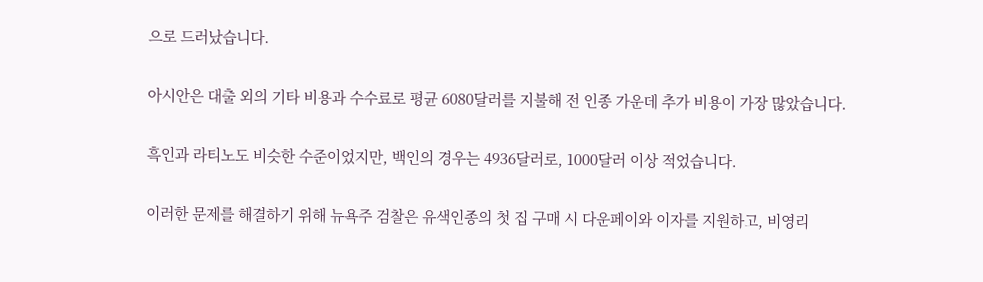으로 드러났습니다.

아시안은 대출 외의 기타 비용과 수수료로 평균 6080달러를 지불해 전 인종 가운데 추가 비용이 가장 많았습니다.

흑인과 라티노도 비슷한 수준이었지만, 백인의 경우는 4936달러로, 1000달러 이상 적었습니다.

이러한 문제를 해결하기 위해 뉴욕주 검찰은 유색인종의 첫 집 구매 시 다운페이와 이자를 지원하고, 비영리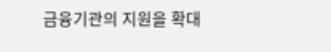금융기관의 지원을 확대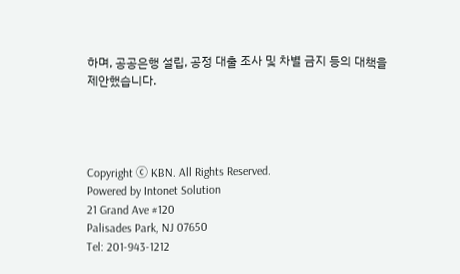하며, 공공은행 설립, 공정 대출 조사 및 차별 금지 등의 대책을 제안했습니다.




Copyright ⓒ KBN. All Rights Reserved.
Powered by Intonet Solution
21 Grand Ave #120
Palisades Park, NJ 07650
Tel: 201-943-1212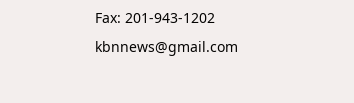Fax: 201-943-1202
kbnnews@gmail.com